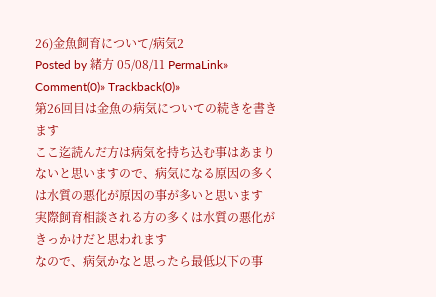26)金魚飼育について/病気2
Posted by 緒方 05/08/11 PermaLink» Comment(0)» Trackback(0)»
第26回目は金魚の病気についての続きを書きます
ここ迄読んだ方は病気を持ち込む事はあまりないと思いますので、病気になる原因の多くは水質の悪化が原因の事が多いと思います
実際飼育相談される方の多くは水質の悪化がきっかけだと思われます
なので、病気かなと思ったら最低以下の事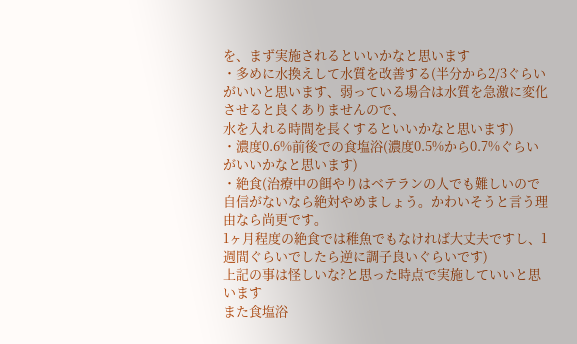を、まず実施されるといいかなと思います
・多めに水換えして水質を改善する(半分から2/3ぐらいがいいと思います、弱っている場合は水質を急激に変化させると良くありませんので、
水を入れる時間を長くするといいかなと思います)
・濃度0.6%前後での食塩浴(濃度0.5%から0.7%ぐらいがいいかなと思います)
・絶食(治療中の餌やりはベテランの人でも難しいので自信がないなら絶対やめましょう。かわいそうと言う理由なら尚更です。
1ヶ月程度の絶食では稚魚でもなければ大丈夫ですし、1週間ぐらいでしたら逆に調子良いぐらいです)
上記の事は怪しいな?と思った時点で実施していいと思います
また食塩浴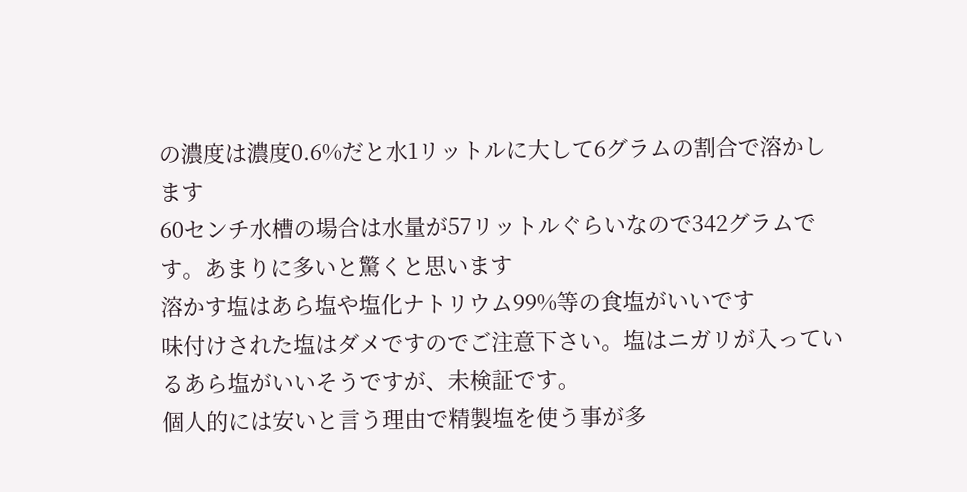の濃度は濃度0.6%だと水1リットルに大して6グラムの割合で溶かします
60センチ水槽の場合は水量が57リットルぐらいなので342グラムです。あまりに多いと驚くと思います
溶かす塩はあら塩や塩化ナトリウム99%等の食塩がいいです
味付けされた塩はダメですのでご注意下さい。塩はニガリが入っているあら塩がいいそうですが、未検証です。
個人的には安いと言う理由で精製塩を使う事が多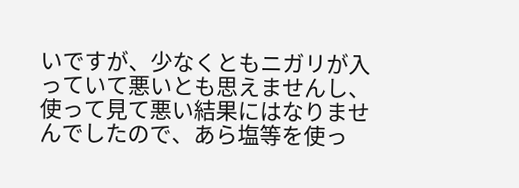いですが、少なくともニガリが入っていて悪いとも思えませんし、
使って見て悪い結果にはなりませんでしたので、あら塩等を使っ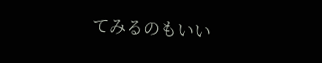てみるのもいい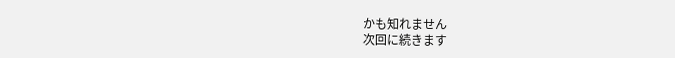かも知れません
次回に続きます